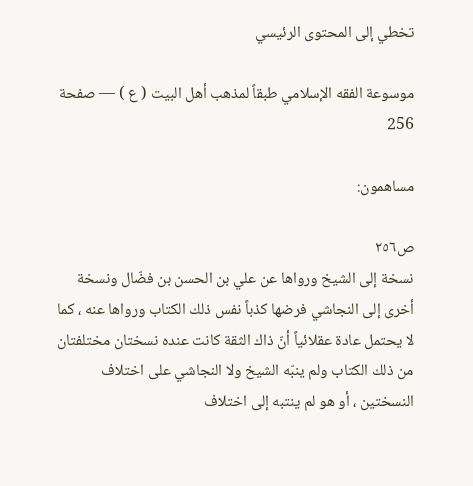تخطي إلى المحتوى الرئيسي

موسوعة الفقه الإسلامي طبقاً لمذهب أهل البيت ( ع ) — صفحة 256

مساهمون:

ص٢٥٦
نسخة إلى الشيخ ورواها عن علي بن الحسن بن فضّال ونسخة أخرى إلى النجاشي فرضها كذباً نفس ذلك الكتاب ورواها عنه ، كما لا يحتمل عادة عقلائياً أنّ ذاك الثقة كانت عنده نسختان مختلفتان من ذلك الكتاب ولم ينبّه الشيخ ولا النجاشي على اختلاف النسختين ، أو هو لم ينتبه إلى اختلاف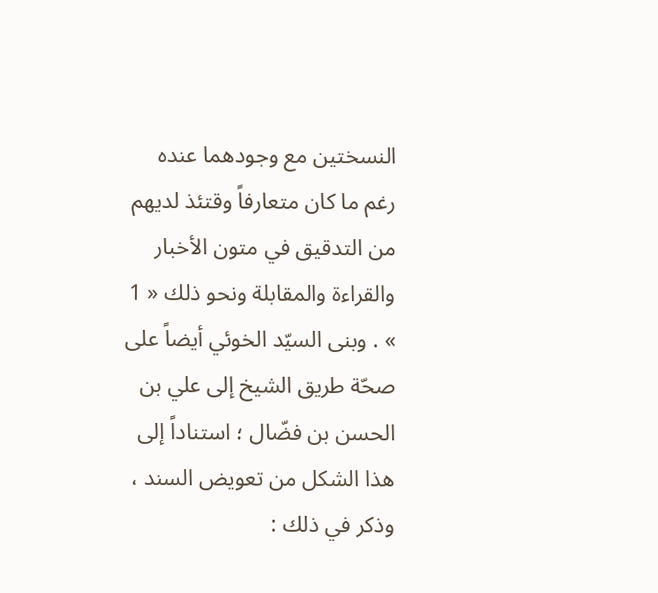النسختين مع وجودهما عنده رغم ما كان متعارفاً وقتئذ لديهم من التدقيق في متون الأخبار والقراءة والمقابلة ونحو ذلك « 1 » . وبنى السيّد الخوئي أيضاً على صحّة طريق الشيخ إلى علي بن الحسن بن فضّال ؛ استناداً إلى هذا الشكل من تعويض السند ، وذكر في ذلك :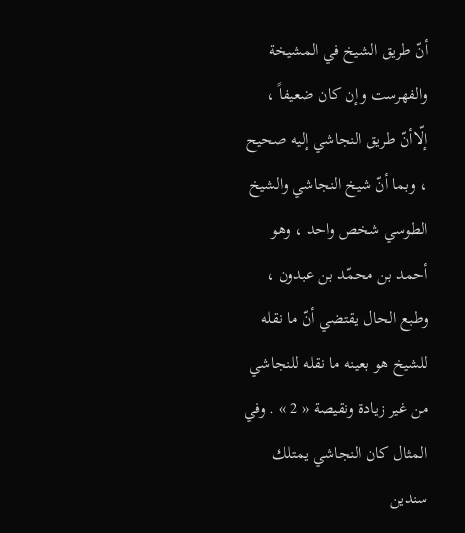أنّ طريق الشيخ في المشيخة والفهرست وإن كان ضعيفاً ، إلّاأنّ طريق النجاشي إليه صحيح ، وبما أنّ شيخ النجاشي والشيخ الطوسي شخص واحد ، وهو أحمد بن محمّد بن عبدون ، وطبع الحال يقتضي أنّ ما نقله للشيخ هو بعينه ما نقله للنجاشي من غير زيادة ونقيصة « 2 » . وفي المثال كان النجاشي يمتلك سندين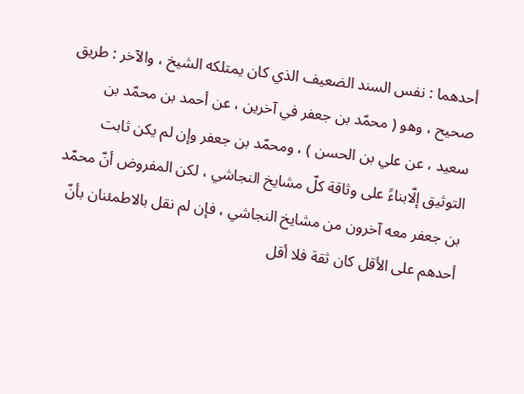أحدهما : نفس السند الضعيف الذي كان يمتلكه الشيخ ، والآخر : طريق صحيح ، وهو ( محمّد بن جعفر في آخرين ، عن أحمد بن محمّد بن سعيد ، عن علي بن الحسن ) ، ومحمّد بن جعفر وإن لم يكن ثابت التوثيق إلّابناءً على وثاقة كلّ مشايخ النجاشي ، لكن المفروض أنّ محمّد بن جعفر معه آخرون من مشايخ النجاشي ، فإن لم نقل بالاطمئنان بأنّ أحدهم على الأقل كان ثقة فلا أقل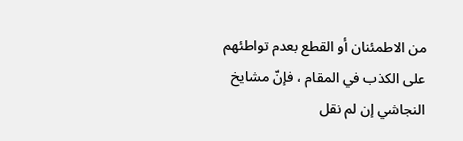من الاطمئنان أو القطع بعدم تواطئهم على الكذب في المقام ، فإنّ مشايخ النجاشي إن لم نقل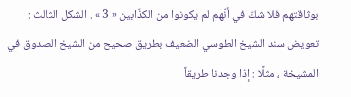بوثاقتهم فلا شكّ في أنّهم لم يكونوا من الكذّابين « 3 » . الشكل الثالث : تعويض سند الشيخ الطوسي الضعيف بطريق صحيح من الشيخ الصدوق في المشيخة ، مثلًا : إذا وجدنا طريقاً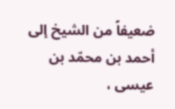ضعيفاً من الشيخ إلى أحمد بن محمّد بن عيسى ،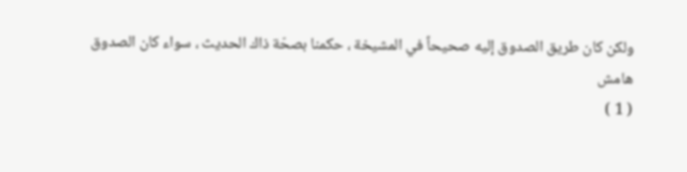ولكن كان طريق الصدوق إليه صحيحاً في المشيخة ، حكمنا بصحّة ذاك الحديث ، سواء كان الصدوق
هامش
( 1 )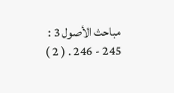مباحث الأصول 3 : 245 - 246 . ( 2 )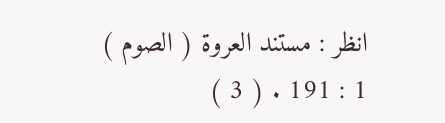انظر : مستند العروة ( الصوم ) 1 : 191 . ( 3 )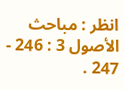انظر : مباحث الأصول 3 : 246 - 247 .